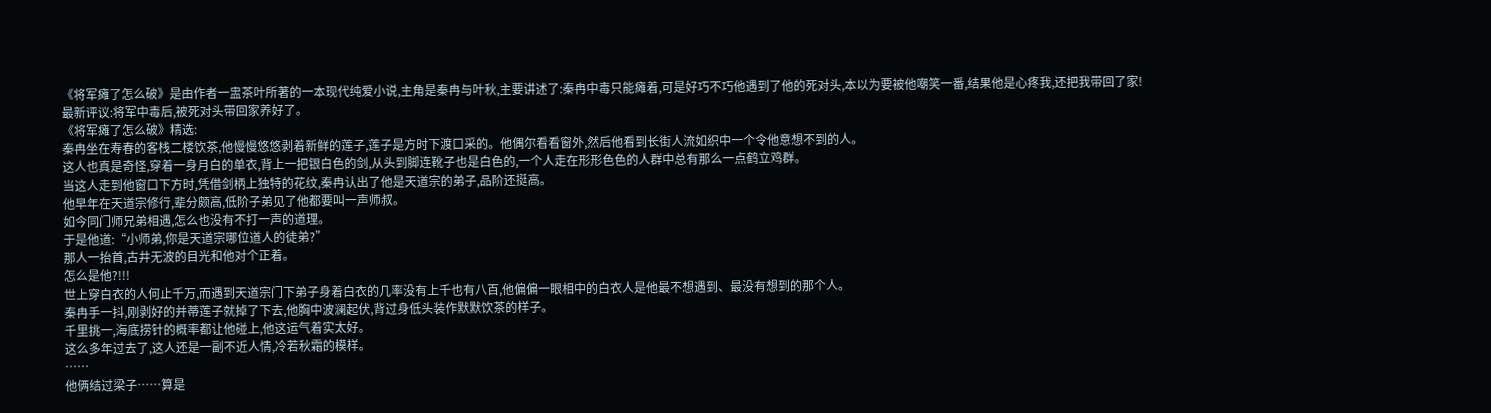《将军瘫了怎么破》是由作者一盅茶叶所著的一本现代纯爱小说,主角是秦冉与叶秋,主要讲述了:秦冉中毒只能瘫着,可是好巧不巧他遇到了他的死对头,本以为要被他嘲笑一番,结果他是心疼我,还把我带回了家!
最新评议:将军中毒后,被死对头带回家养好了。
《将军瘫了怎么破》精选:
秦冉坐在寿春的客栈二楼饮茶,他慢慢悠悠剥着新鲜的莲子,莲子是方时下渡口采的。他偶尔看看窗外,然后他看到长街人流如织中一个令他意想不到的人。
这人也真是奇怪,穿着一身月白的单衣,背上一把银白色的剑,从头到脚连靴子也是白色的,一个人走在形形色色的人群中总有那么一点鹤立鸡群。
当这人走到他窗口下方时,凭借剑柄上独特的花纹,秦冉认出了他是天道宗的弟子,品阶还挺高。
他早年在天道宗修行,辈分颇高,低阶子弟见了他都要叫一声师叔。
如今同门师兄弟相遇,怎么也没有不打一声的道理。
于是他道:“小师弟,你是天道宗哪位道人的徒弟?”
那人一抬首,古井无波的目光和他对个正着。
怎么是他?!!!
世上穿白衣的人何止千万,而遇到天道宗门下弟子身着白衣的几率没有上千也有八百,他偏偏一眼相中的白衣人是他最不想遇到、最没有想到的那个人。
秦冉手一抖,刚剥好的并蒂莲子就掉了下去,他胸中波澜起伏,背过身低头装作默默饮茶的样子。
千里挑一,海底捞针的概率都让他碰上,他这运气着实太好。
这么多年过去了,这人还是一副不近人情,冷若秋霜的模样。
……
他俩结过梁子……算是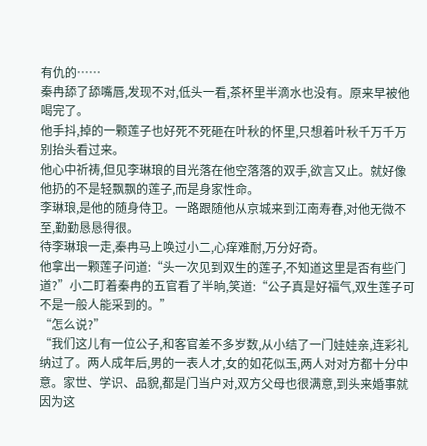有仇的……
秦冉舔了舔嘴唇,发现不对,低头一看,茶杯里半滴水也没有。原来早被他喝完了。
他手抖,掉的一颗莲子也好死不死砸在叶秋的怀里,只想着叶秋千万千万别抬头看过来。
他心中祈祷,但见李琳琅的目光落在他空落落的双手,欲言又止。就好像他扔的不是轻飘飘的莲子,而是身家性命。
李琳琅,是他的随身侍卫。一路跟随他从京城来到江南寿春,对他无微不至,勤勤恳恳得很。
待李琳琅一走,秦冉马上唤过小二,心痒难耐,万分好奇。
他拿出一颗莲子问道:“头一次见到双生的莲子,不知道这里是否有些门道?”小二盯着秦冉的五官看了半晌,笑道:“公子真是好福气,双生莲子可不是一般人能采到的。”
“怎么说?”
“我们这儿有一位公子,和客官差不多岁数,从小结了一门娃娃亲,连彩礼纳过了。两人成年后,男的一表人才,女的如花似玉,两人对对方都十分中意。家世、学识、品貌,都是门当户对,双方父母也很满意,到头来婚事就因为这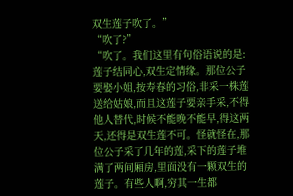双生莲子吹了。”
“吹了?”
“吹了。我们这里有句俗语说的是:莲子结同心,双生定情缘。那位公子要娶小姐,按寿春的习俗,非采一株莲送给姑娘,而且这莲子要亲手采,不得他人替代,时候不能晚不能早,得这两天,还得是双生莲不可。怪就怪在,那位公子采了几年的莲,采下的莲子堆满了两间厢房,里面没有一颗双生的莲子。有些人啊,穷其一生都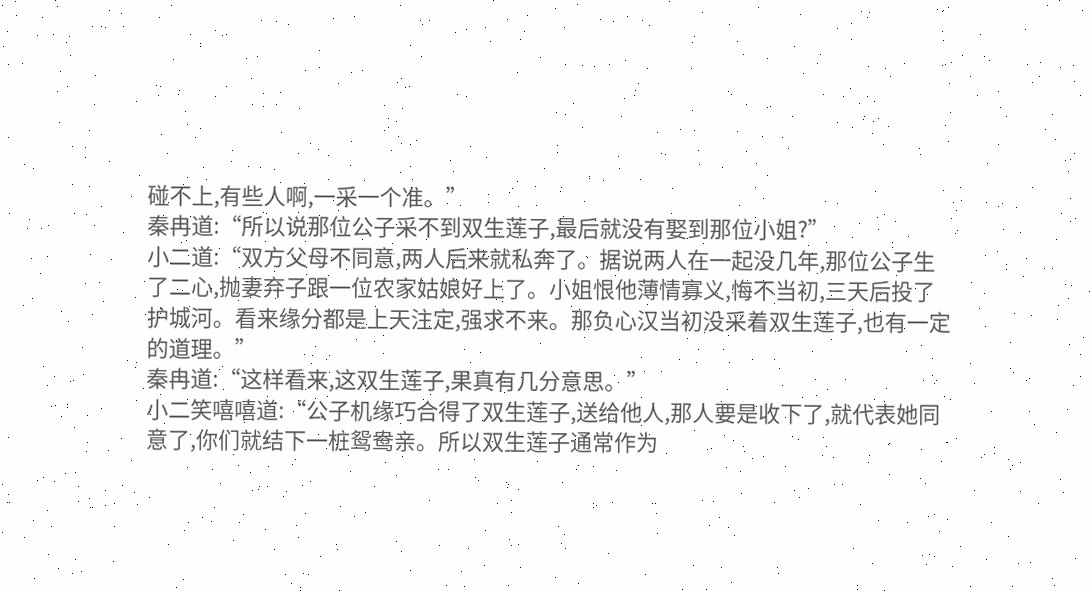碰不上,有些人啊,一采一个准。”
秦冉道:“所以说那位公子采不到双生莲子,最后就没有娶到那位小姐?”
小二道:“双方父母不同意,两人后来就私奔了。据说两人在一起没几年,那位公子生了二心,抛妻弃子跟一位农家姑娘好上了。小姐恨他薄情寡义,悔不当初,三天后投了护城河。看来缘分都是上天注定,强求不来。那负心汉当初没采着双生莲子,也有一定的道理。”
秦冉道:“这样看来,这双生莲子,果真有几分意思。”
小二笑嘻嘻道:“公子机缘巧合得了双生莲子,送给他人,那人要是收下了,就代表她同意了,你们就结下一桩鸳鸯亲。所以双生莲子通常作为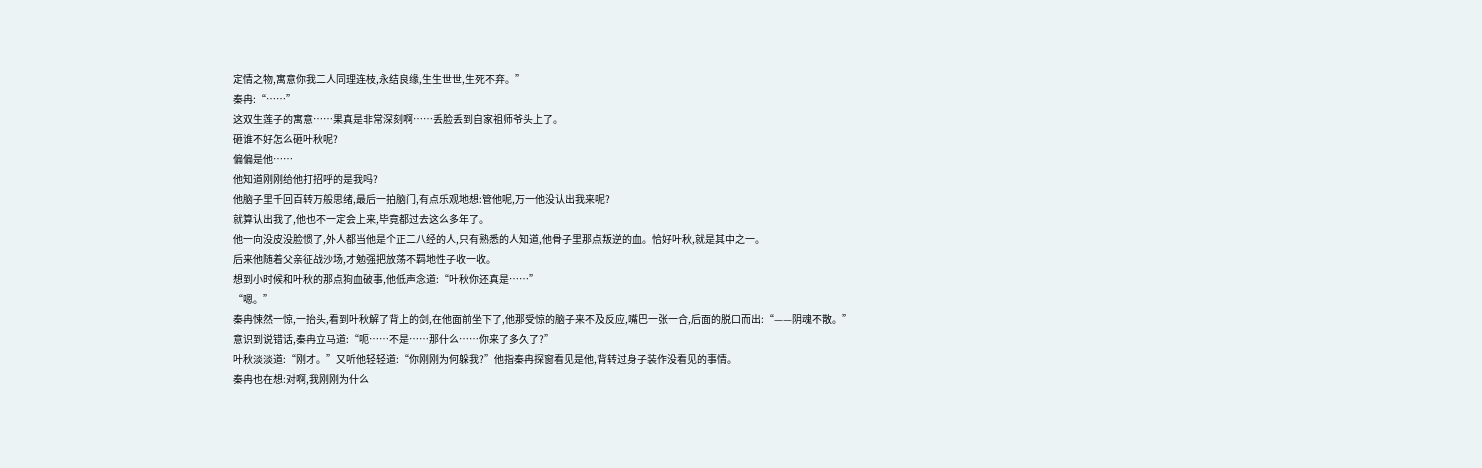定情之物,寓意你我二人同理连枝,永结良缘,生生世世,生死不弃。”
秦冉:“……”
这双生莲子的寓意……果真是非常深刻啊……丢脸丢到自家祖师爷头上了。
砸谁不好怎么砸叶秋呢?
偏偏是他……
他知道刚刚给他打招呼的是我吗?
他脑子里千回百转万般思绪,最后一拍脑门,有点乐观地想:管他呢,万一他没认出我来呢?
就算认出我了,他也不一定会上来,毕竟都过去这么多年了。
他一向没皮没脸惯了,外人都当他是个正二八经的人,只有熟悉的人知道,他骨子里那点叛逆的血。恰好叶秋,就是其中之一。
后来他随着父亲征战沙场,才勉强把放荡不羁地性子收一收。
想到小时候和叶秋的那点狗血破事,他低声念道:“叶秋你还真是……”
“嗯。”
秦冉悚然一惊,一抬头,看到叶秋解了背上的剑,在他面前坐下了,他那受惊的脑子来不及反应,嘴巴一张一合,后面的脱口而出:“——阴魂不散。”
意识到说错话,秦冉立马道:“呃……不是……那什么……你来了多久了?”
叶秋淡淡道:“刚才。”又听他轻轻道:“你刚刚为何躲我?”他指秦冉探窗看见是他,背转过身子装作没看见的事情。
秦冉也在想:对啊,我刚刚为什么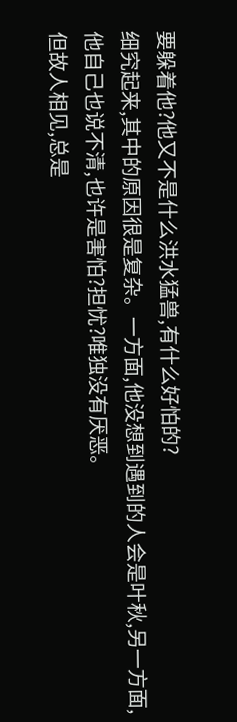要躲着他?他又不是什么洪水猛兽,有什么好怕的?
细究起来,其中的原因很是复杂。一方面,他没想到遇到的人会是叶秋,另一方面,他自己也说不清,也许是害怕?担忧?唯独没有厌恶。
但故人相见,总是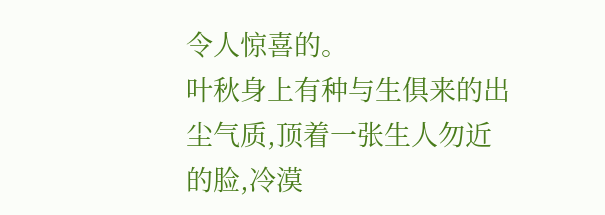令人惊喜的。
叶秋身上有种与生俱来的出尘气质,顶着一张生人勿近的脸,冷漠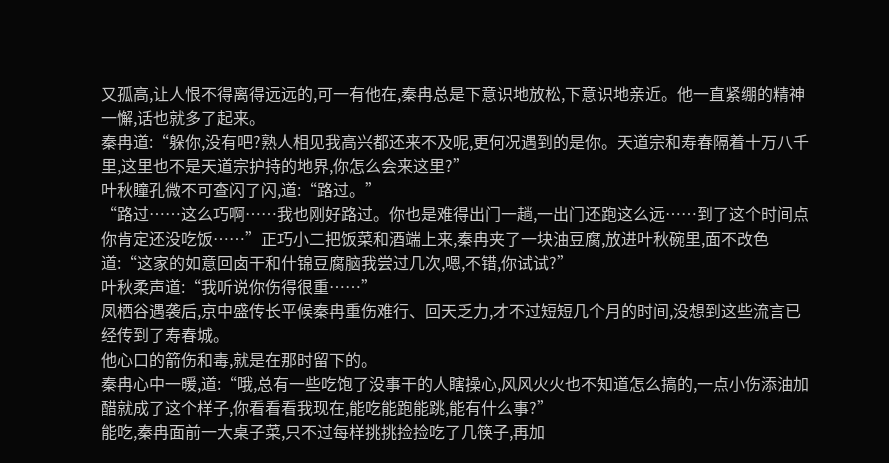又孤高,让人恨不得离得远远的,可一有他在,秦冉总是下意识地放松,下意识地亲近。他一直紧绷的精神一懈,话也就多了起来。
秦冉道:“躲你,没有吧?熟人相见我高兴都还来不及呢,更何况遇到的是你。天道宗和寿春隔着十万八千里,这里也不是天道宗护持的地界,你怎么会来这里?”
叶秋瞳孔微不可查闪了闪,道:“路过。”
“路过……这么巧啊……我也刚好路过。你也是难得出门一趟,一出门还跑这么远……到了这个时间点你肯定还没吃饭……”正巧小二把饭菜和酒端上来,秦冉夹了一块油豆腐,放进叶秋碗里,面不改色道:“这家的如意回卤干和什锦豆腐脑我尝过几次,嗯,不错,你试试?”
叶秋柔声道:“我听说你伤得很重……”
凤栖谷遇袭后,京中盛传长平候秦冉重伤难行、回天乏力,才不过短短几个月的时间,没想到这些流言已经传到了寿春城。
他心口的箭伤和毒,就是在那时留下的。
秦冉心中一暖,道:“哦,总有一些吃饱了没事干的人瞎操心,风风火火也不知道怎么搞的,一点小伤添油加醋就成了这个样子,你看看看我现在,能吃能跑能跳,能有什么事?”
能吃,秦冉面前一大桌子菜,只不过每样挑挑捡捡吃了几筷子,再加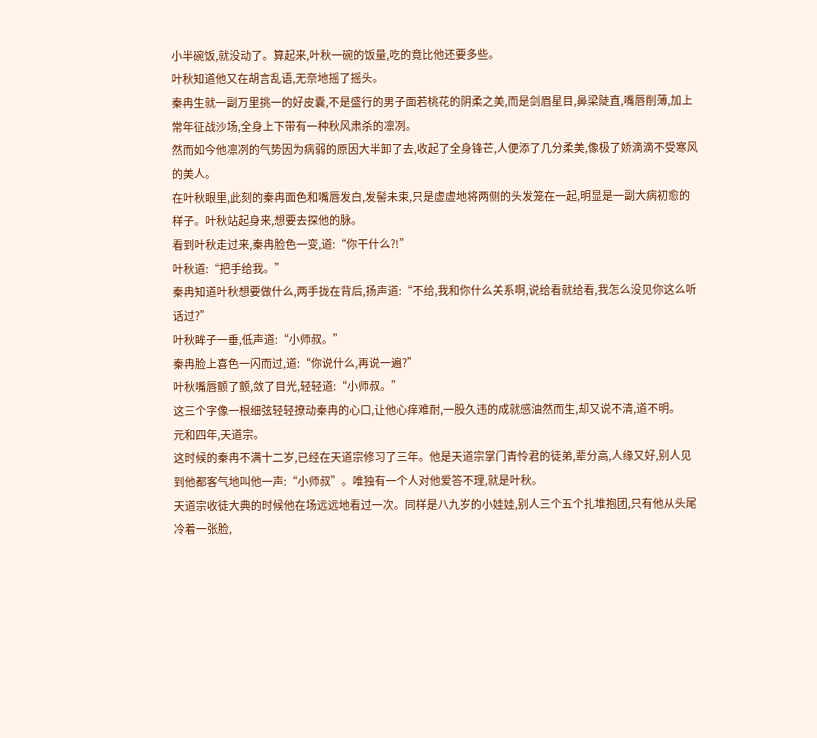小半碗饭,就没动了。算起来,叶秋一碗的饭量,吃的竟比他还要多些。
叶秋知道他又在胡言乱语,无奈地摇了摇头。
秦冉生就一副万里挑一的好皮囊,不是盛行的男子面若桃花的阴柔之美,而是剑眉星目,鼻梁陡直,嘴唇削薄,加上常年征战沙场,全身上下带有一种秋风肃杀的凛冽。
然而如今他凛冽的气势因为病弱的原因大半卸了去,收起了全身锋芒,人便添了几分柔美,像极了娇滴滴不受寒风的美人。
在叶秋眼里,此刻的秦冉面色和嘴唇发白,发髻未束,只是虚虚地将两侧的头发笼在一起,明显是一副大病初愈的样子。叶秋站起身来,想要去探他的脉。
看到叶秋走过来,秦冉脸色一变,道:“你干什么?!”
叶秋道:“把手给我。”
秦冉知道叶秋想要做什么,两手拢在背后,扬声道:“不给,我和你什么关系啊,说给看就给看,我怎么没见你这么听话过?”
叶秋眸子一垂,低声道:“小师叔。”
秦冉脸上喜色一闪而过,道:“你说什么,再说一遍?”
叶秋嘴唇颤了颤,敛了目光,轻轻道:“小师叔。”
这三个字像一根细弦轻轻撩动秦冉的心口,让他心痒难耐,一股久违的成就感油然而生,却又说不清,道不明。
元和四年,天道宗。
这时候的秦冉不满十二岁,已经在天道宗修习了三年。他是天道宗掌门青怜君的徒弟,辈分高,人缘又好,别人见到他都客气地叫他一声:“小师叔”。唯独有一个人对他爱答不理,就是叶秋。
天道宗收徒大典的时候他在场远远地看过一次。同样是八九岁的小娃娃,别人三个五个扎堆抱团,只有他从头尾冷着一张脸,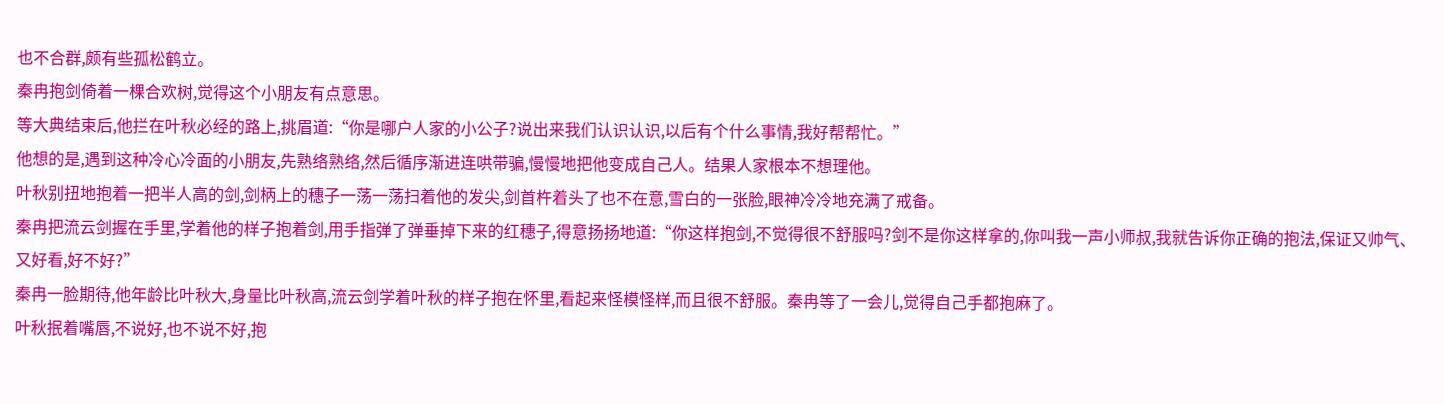也不合群,颇有些孤松鹤立。
秦冉抱剑倚着一棵合欢树,觉得这个小朋友有点意思。
等大典结束后,他拦在叶秋必经的路上,挑眉道:“你是哪户人家的小公子?说出来我们认识认识,以后有个什么事情,我好帮帮忙。”
他想的是,遇到这种冷心冷面的小朋友,先熟络熟络,然后循序渐进连哄带骗,慢慢地把他变成自己人。结果人家根本不想理他。
叶秋别扭地抱着一把半人高的剑,剑柄上的穗子一荡一荡扫着他的发尖,剑首杵着头了也不在意,雪白的一张脸,眼神冷冷地充满了戒备。
秦冉把流云剑握在手里,学着他的样子抱着剑,用手指弹了弹垂掉下来的红穗子,得意扬扬地道:“你这样抱剑,不觉得很不舒服吗?剑不是你这样拿的,你叫我一声小师叔,我就告诉你正确的抱法,保证又帅气、又好看,好不好?”
秦冉一脸期待,他年龄比叶秋大,身量比叶秋高,流云剑学着叶秋的样子抱在怀里,看起来怪模怪样,而且很不舒服。秦冉等了一会儿,觉得自己手都抱麻了。
叶秋抿着嘴唇,不说好,也不说不好,抱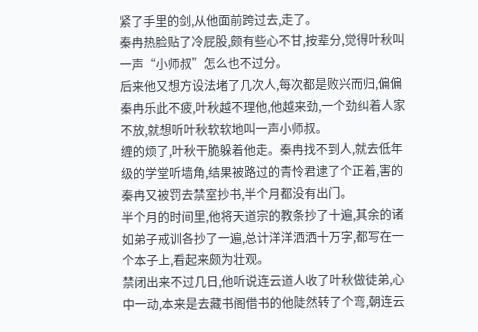紧了手里的剑,从他面前跨过去,走了。
秦冉热脸贴了冷屁股,颇有些心不甘,按辈分,觉得叶秋叫一声“小师叔”怎么也不过分。
后来他又想方设法堵了几次人,每次都是败兴而归,偏偏秦冉乐此不疲,叶秋越不理他,他越来劲,一个劲纠着人家不放,就想听叶秋软软地叫一声小师叔。
缠的烦了,叶秋干脆躲着他走。秦冉找不到人,就去低年级的学堂听墙角,结果被路过的青怜君逮了个正着,害的秦冉又被罚去禁室抄书,半个月都没有出门。
半个月的时间里,他将天道宗的教条抄了十遍,其余的诸如弟子戒训各抄了一遍,总计洋洋洒洒十万字,都写在一个本子上,看起来颇为壮观。
禁闭出来不过几日,他听说连云道人收了叶秋做徒弟,心中一动,本来是去藏书阁借书的他陡然转了个弯,朝连云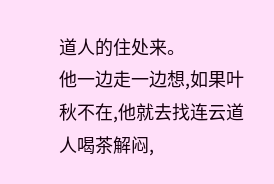道人的住处来。
他一边走一边想,如果叶秋不在,他就去找连云道人喝茶解闷,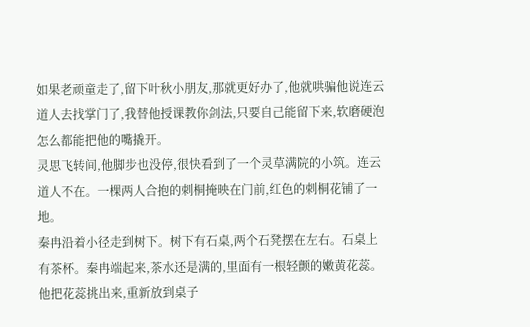如果老顽童走了,留下叶秋小朋友,那就更好办了,他就哄骗他说连云道人去找掌门了,我替他授课教你剑法,只要自己能留下来,软磨硬泡怎么都能把他的嘴撬开。
灵思飞转间,他脚步也没停,很快看到了一个灵草满院的小筑。连云道人不在。一棵两人合抱的刺桐掩映在门前,红色的刺桐花铺了一地。
秦冉沿着小径走到树下。树下有石桌,两个石凳摆在左右。石桌上有茶杯。秦冉端起来,茶水还是满的,里面有一根轻颤的嫩黄花蕊。他把花蕊挑出来,重新放到桌子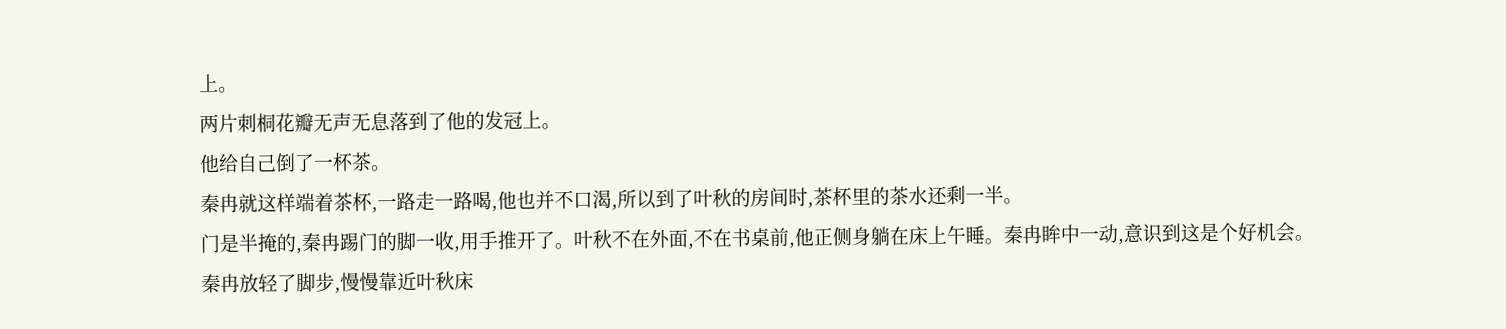上。
两片刺桐花瓣无声无息落到了他的发冠上。
他给自己倒了一杯茶。
秦冉就这样端着茶杯,一路走一路喝,他也并不口渴,所以到了叶秋的房间时,茶杯里的茶水还剩一半。
门是半掩的,秦冉踢门的脚一收,用手推开了。叶秋不在外面,不在书桌前,他正侧身躺在床上午睡。秦冉眸中一动,意识到这是个好机会。
秦冉放轻了脚步,慢慢靠近叶秋床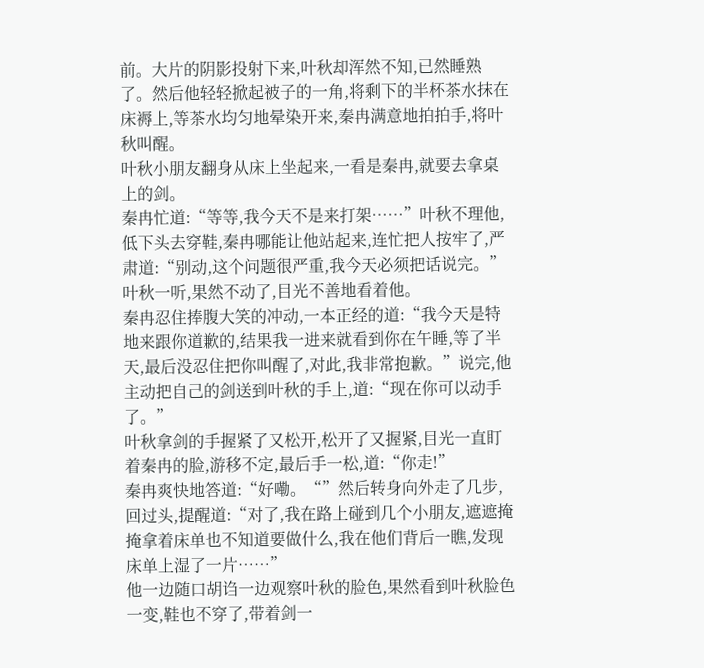前。大片的阴影投射下来,叶秋却浑然不知,已然睡熟了。然后他轻轻掀起被子的一角,将剩下的半杯茶水抹在床褥上,等茶水均匀地晕染开来,秦冉满意地拍拍手,将叶秋叫醒。
叶秋小朋友翻身从床上坐起来,一看是秦冉,就要去拿桌上的剑。
秦冉忙道:“等等,我今天不是来打架……”叶秋不理他,低下头去穿鞋,秦冉哪能让他站起来,连忙把人按牢了,严肃道:“别动,这个问题很严重,我今天必须把话说完。”叶秋一听,果然不动了,目光不善地看着他。
秦冉忍住捧腹大笑的冲动,一本正经的道:“我今天是特地来跟你道歉的,结果我一进来就看到你在午睡,等了半天,最后没忍住把你叫醒了,对此,我非常抱歉。”说完,他主动把自己的剑送到叶秋的手上,道:“现在你可以动手了。”
叶秋拿剑的手握紧了又松开,松开了又握紧,目光一直盯着秦冉的脸,游移不定,最后手一松,道:“你走!”
秦冉爽快地答道:“好嘞。“”然后转身向外走了几步,回过头,提醒道:“对了,我在路上碰到几个小朋友,遮遮掩掩拿着床单也不知道要做什么,我在他们背后一瞧,发现床单上湿了一片……”
他一边随口胡诌一边观察叶秋的脸色,果然看到叶秋脸色一变,鞋也不穿了,带着剑一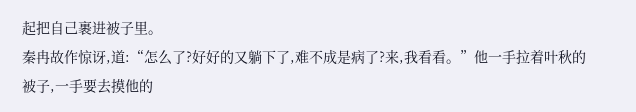起把自己裹进被子里。
秦冉故作惊讶,道:“怎么了?好好的又躺下了,难不成是病了?来,我看看。”他一手拉着叶秋的被子,一手要去摸他的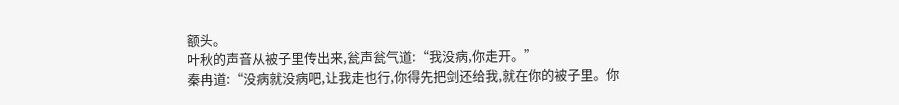额头。
叶秋的声音从被子里传出来,瓮声瓮气道:“我没病,你走开。”
秦冉道:“没病就没病吧,让我走也行,你得先把剑还给我,就在你的被子里。你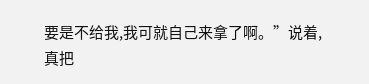要是不给我,我可就自己来拿了啊。”说着,真把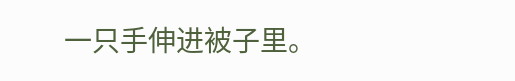一只手伸进被子里。